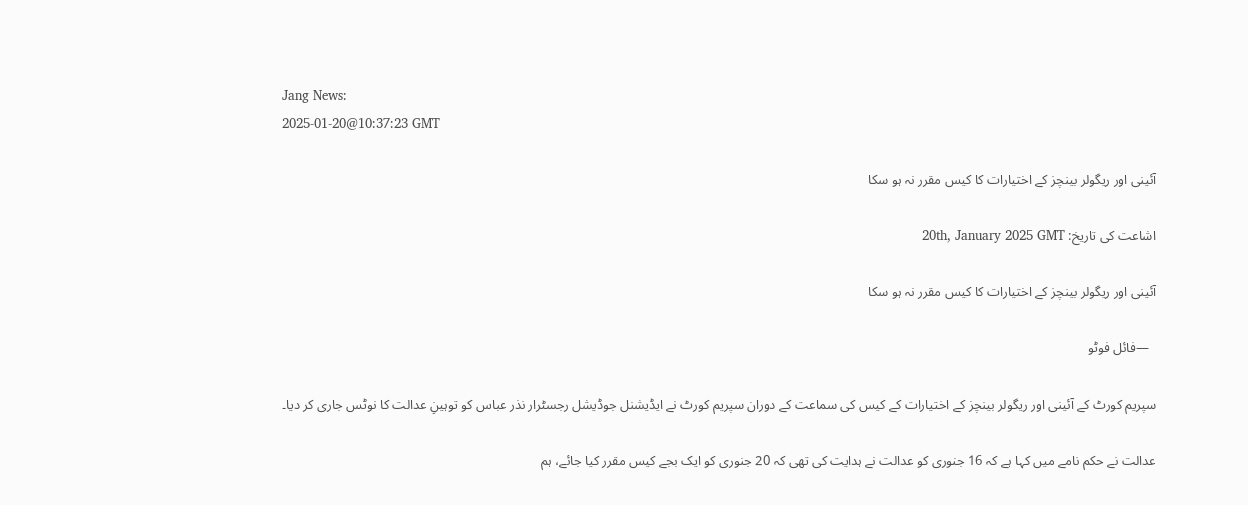Jang News:
2025-01-20@10:37:23 GMT

آئینی اور ریگولر بینچز کے اختیارات کا کیس مقرر نہ ہو سکا

اشاعت کی تاریخ: 20th, January 2025 GMT

آئینی اور ریگولر بینچز کے اختیارات کا کیس مقرر نہ ہو سکا

  —فائل فوٹو

سپریم کورٹ کے آئینی اور ریگولر بینچز کے اختیارات کے کیس کی سماعت کے دوران سپریم کورٹ نے ایڈیشنل جوڈیشل رجسٹرار نذر عباس کو توہینِ عدالت کا نوٹس جاری کر دیا۔

عدالت نے حکم نامے میں کہا ہے کہ 16 جنوری کو عدالت نے ہدایت کی تھی کہ 20 جنوری کو ایک بجے کیس مقرر کیا جائے، ہم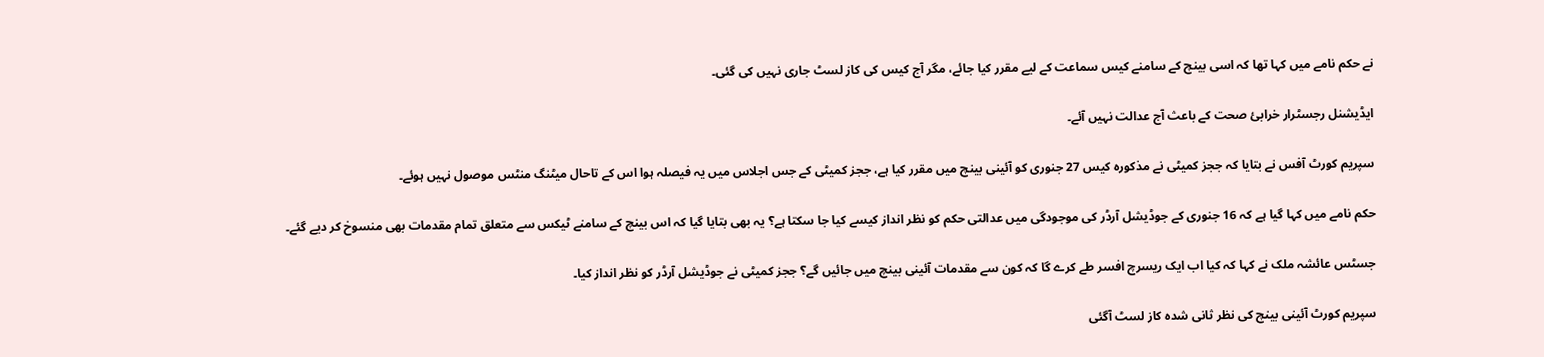نے حکم نامے میں کہا تھا کہ اسی بینچ کے سامنے کیس سماعت کے لیے مقرر کیا جائے، مگر آج کیس کی کاز لسٹ جاری نہیں کی گئی۔

ایڈیشنل رجسٹرار خرابیٔ صحت کے باعث آج عدالت نہیں آئے۔

سپریم کورٹ آفس نے بتایا کہ ججز کمیٹی نے مذکورہ کیس 27 جنوری کو آئینی بینچ میں مقرر کیا ہے، ججز کمیٹی کے جس اجلاس میں یہ فیصلہ ہوا اس کے تاحال میٹنگ منٹس موصول نہیں ہوئے۔

حکم نامے میں کہا گیا ہے کہ 16 جنوری کے جوڈیشل آرڈر کی موجودگی میں عدالتی حکم کو نظر انداز کیسے کیا جا سکتا ہے؟ یہ بھی بتایا گیا کہ اس بینچ کے سامنے ٹیکس سے متعلق تمام مقدمات بھی منسوخ کر دیے گئے۔

جسٹس عائشہ ملک نے کہا کہ کیا اب ایک ریسرچ افسر طے کرے گا کہ کون سے مقدمات آئینی بینچ میں جائیں گے؟ ججز کمیٹی نے جوڈیشل آرڈر کو نظر انداز کیا۔

سپریم کورٹ آئینی بینچ کی نظر ثانی شدہ کاز لسٹ آگئی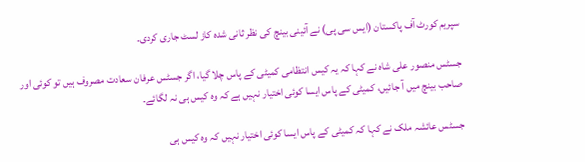سپریم کورٹ آف پاکستان (ایس سی پی) نے آئینی بینچ کی نظر ثانی شدہ کاز لسٹ جاری کردی۔

جسٹس منصور علی شاہ نے کہا کہ یہ کیس انتظامی کمیٹی کے پاس چلا گیا، اگر جسٹس عرفان سعادت مصروف ہیں تو کوئی اور صاحب بینچ میں آ جائیں، کمیٹی کے پاس ایسا کوئی اختیار نہیں ہے کہ وہ کیس ہی نہ لگائے۔

جسٹس عائشہ ملک نے کہا کہ کمیٹی کے پاس ایسا کوئی اختیار نہیں کہ وہ کیس ہی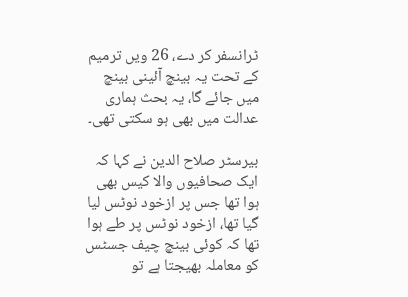ٹرانسفر کر دے، 26 ویں ترمیم کے تحت یہ بینچ آئینی بینچ میں جائے گا، یہ بحث ہماری عدالت میں بھی ہو سکتی تھی۔

بیرسٹر صلاح الدین نے کہا کہ ایک صحافیوں والا کیس بھی ہوا تھا جس پر ازخود نوٹس لیا گیا تھا، ازخود نوٹس پر طے ہوا تھا کہ کوئی بینچ چیف جسٹس کو معاملہ بھیجتا ہے تو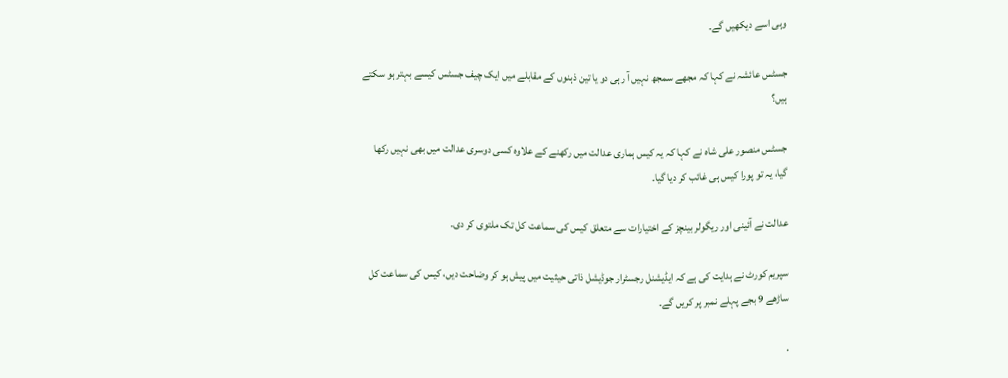وہی اسے دیکھیں گے۔

جسٹس عائشہ نے کہا کہ مجھے سمجھ نہیں آ رہی دو یا تین ذہنوں کے مقابلے میں ایک چیف جسٹس کیسے بہتر ہو سکتے ہیں؟

جسٹس منصور علی شاہ نے کہا کہ یہ کیس ہماری عدالت میں رکھنے کے علاوہ کسی دوسری عدالت میں بھی نہیں رکھا گیا، یہ تو پورا کیس ہی غائب کر دیا گیا۔

عدالت نے آئینی اور ریگولر بینچز کے اختیارات سے متعلق کیس کی سماعت کل تک ملتوی کر دی۔

سپریم کورٹ نے ہدایت کی ہے کہ ایڈیشنل رجسٹرار جوڈیشل ذاتی حیثیت میں پیش ہو کر وضاحت دیں، کیس کی سماعت کل ساڑھے 9 بجے پہلے نمبر پر کریں گے۔

.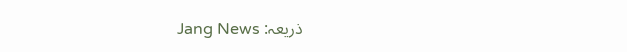ذریعہ: Jang News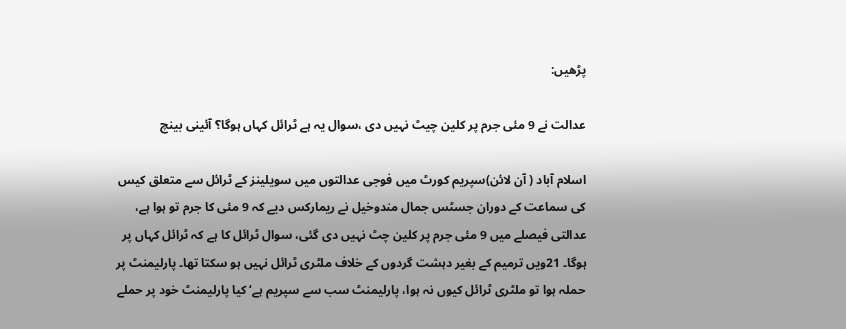پڑھیں:

عدالت نے 9 مئی جرم پر کلین چیٹ نہیں دی ،سوال یہ ہے ٹرائل کہاں ہوگا؟ آئینی بینچ

اسلام آباد ( آن لائن)سپریم کورٹ میں فوجی عدالتوں میں سویلینز کے ٹرائل سے متعلق کیس کی سماعت کے دوران جسٹس جمال مندوخیل نے ریمارکس دیے کہ 9 مئی کا جرم تو ہوا ہے، عدالتی فیصلے میں 9 مئی جرم پر کلین چٹ نہیں دی گئی، سوال ٹرائل کا ہے کہ ٹرائل کہاں پر ہوگا۔ 21ویں ترمیم کے بغیر دہشت گردوں کے خلاف ملٹری ٹرائل نہیں ہو سکتا تھا۔ پارلیمنٹ پر حملہ ہوا تو ملٹری ٹرائل کیوں نہ ہوا، پارلیمنٹ سب سے سپریم ہے‘ کیا پارلیمنٹ خود پر حملے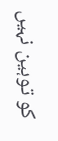کو توہین نہیں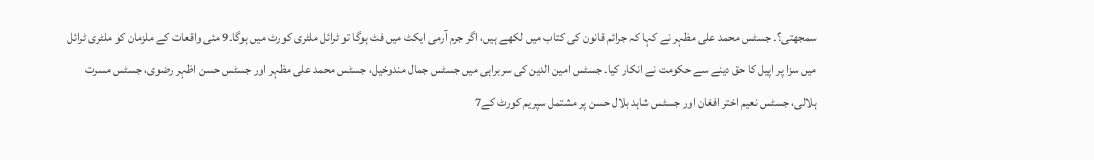سمجھتی؟۔ جسٹس محمد علی مظہر نے کہا کہ جرائم قانون کی کتاب میں لکھے ہیں، اگر جرم آرمی ایکٹ میں فٹ ہوگا تو ٹرائل ملٹری کورٹ میں ہوگا۔9 مئی واقعات کے ملزمان کو ملٹری ٹرائل میں سزا پر اپیل کا حق دینے سے حکومت نے انکار کیا۔ جسٹس امین الدین کی سربراہی میں جسٹس جمال مندوخیل، جسٹس محمد علی مظہر اور جسٹس حسن اظہر رضوی، جسٹس مسرت ہلالی، جسٹس نعیم اختر افغان اور جسٹس شاہد بلال حسن پر مشتمل سپریم کورٹ کے7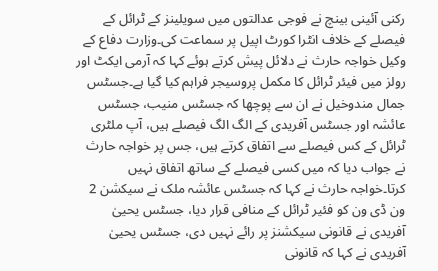رکنی آئینی بینچ نے فوجی عدالتوں میں سویلینز کے ٹرائل کے فیصلے کے خلاف انٹرا کورٹ اپیل پر سماعت کی۔وزارت دفاع کے وکیل خواجہ حارث نے دلائل پیش کرتے ہوئے کہا کہ آرمی ایکٹ اور رولز میں فیئر ٹرائل کا مکمل پروسیجر فراہم کیا گیا ہے۔جسٹس جمال مندوخیل نے ان سے پوچھا کہ جسٹس منیب، جسٹس عائشہ اور جسٹس آفریدی کے الگ الگ فیصلے ہیں، آپ ملٹری ٹرائل کے کس فیصلے سے اتفاق کرتے ہیں، جس پر خواجہ حارث نے جواب دیا کہ میں کسی فیصلے کے ساتھ اتفاق نہیں کرتا۔خواجہ حارث نے کہا کہ جسٹس عائشہ ملک نے سیکشن 2 ون ڈی ون کو فئیر ٹرائل کے منافی قرار دیا، جسٹس یحییٰ آفریدی نے قانونی سیکشنز پر رائے نہیں دی، جسٹس یحییٰ آفریدی نے کہا کہ قانونی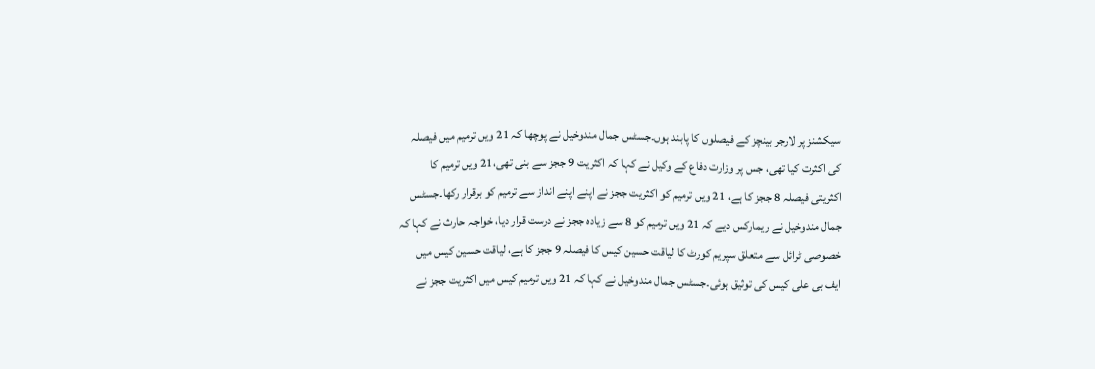سیکشنز پر لارجر بینچز کے فیصلوں کا پابند ہوں۔جسٹس جمال مندوخیل نے پوچھا کہ 21 ویں ترمیم میں فیصلہ کی اکثرت کیا تھی، جس پر وزارت دفاع کے وکیل نے کہا کہ اکثریت 9 ججز سے بنی تھی،21 ویں ترمیم کا اکثریتی فیصلہ 8 ججز کا ہے، 21 ویں ترمیم کو اکثریت ججز نے اپنے اپنے انداز سے ترمیم کو برقرار رکھا۔جسٹس جمال مندوخیل نے ریمارکس دیے کہ 21 ویں ترمیم کو 8 سے زیادہ ججز نے درست قرار دیا، خواجہ حارث نے کہا کہ خصوصی ٹرائل سے متعلق سپریم کورٹ کا لیاقت حسین کیس کا فیصلہ 9 ججز کا ہے، لیاقت حسین کیس میں ایف بی علی کیس کی توثیق ہوئی۔جسٹس جمال مندوخیل نے کہا کہ 21 ویں ترمیم کیس میں اکثریت ججز نے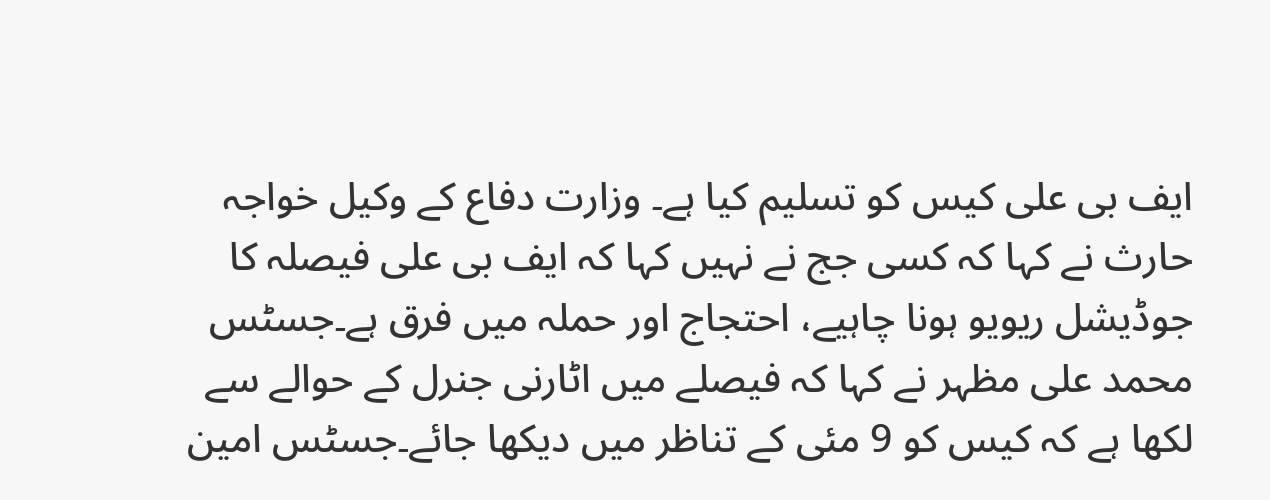ایف بی علی کیس کو تسلیم کیا ہے۔ وزارت دفاع کے وکیل خواجہ حارث نے کہا کہ کسی جج نے نہیں کہا کہ ایف بی علی فیصلہ کا جوڈیشل ریویو ہونا چاہیے، احتجاج اور حملہ میں فرق ہے۔جسٹس محمد علی مظہر نے کہا کہ فیصلے میں اٹارنی جنرل کے حوالے سے لکھا ہے کہ کیس کو 9 مئی کے تناظر میں دیکھا جائے۔جسٹس امین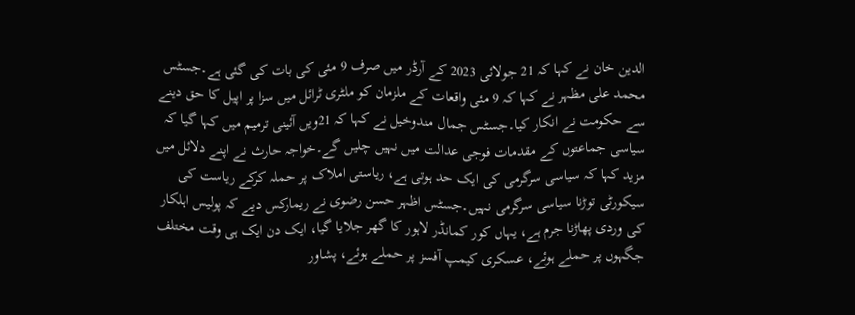الدین خان نے کہا کہ 21 جولائی 2023 کے آرڈر میں صرف 9 مئی کی بات کی گئی ہے۔جسٹس محمد علی مظہر نے کہا کہ 9 مئی واقعات کے ملزمان کو ملٹری ٹرائل میں سزا پر اپیل کا حق دینے سے حکومت نے انکار کیا۔جسٹس جمال مندوخیل نے کہا کہ 21ویں آئینی ترمیم میں کہا گیا کہ سیاسی جماعتوں کے مقدمات فوجی عدالت میں نہیں چلیں گے۔خواجہ حارث نے اپنے دلائل میں مزید کہا کہ سیاسی سرگرمی کی ایک حد ہوتی ہے، ریاستی املاک پر حملہ کرکے ریاست کی سیکورٹی توڑنا سیاسی سرگرمی نہیں۔جسٹس اظہر حسن رضوی نے ریمارکس دیے کہ پولیس اہلکار کی وردی پھاڑنا جرم ہے، یہاں کور کمانڈر لاہور کا گھر جلایا گیا، ایک دن ایک ہی وقت مختلف جگہوں پر حملے ہوئے، عسکری کیمپ آفسز پر حملے ہوئے، پشاور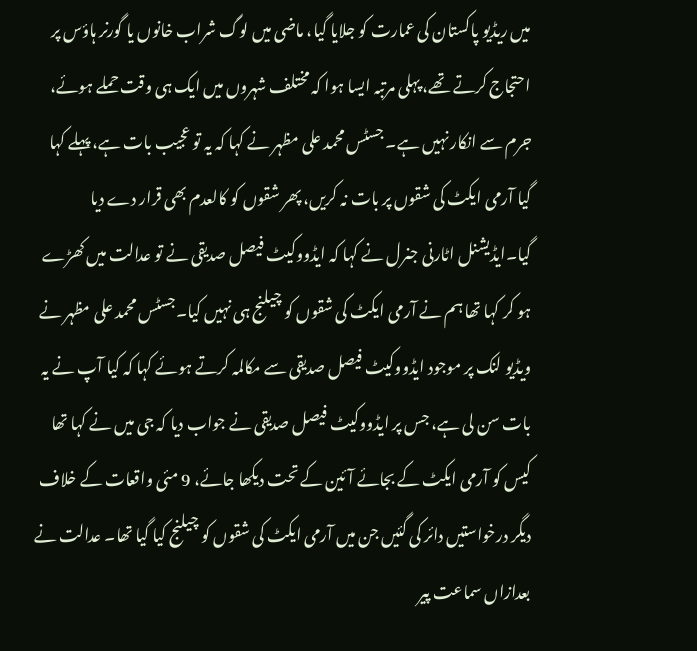میں ریڈیو پاکستان کی عمارت کو جلایا گیا، ماضی میں لوگ شراب خانوں یا گورنر ہاؤس پر احتجاج کرتے تھے، پہلی مرتبہ ایسا ہوا کہ مختلف شہروں میں ایک ہی وقت حملے ہوئے، جرم سے انکار نہیں ہے۔ جسٹس محمد علی مظہر نے کہا کہ یہ تو عجیب بات ہے، پہلے کہا گیا آرمی ایکٹ کی شقوں پر بات نہ کریں، پھر شقوں کو کالعدم بھی قرار دے دیا گیا۔ایڈیشنل اٹارنی جنرل نے کہا کہ ایڈووکیٹ فیصل صدیقی نے تو عدالت میں کھڑے ہو کر کہا تھا ہم نے آرمی ایکٹ کی شقوں کو چیلنج ہی نہیں کیا۔جسٹس محمد علی مظہر نے ویڈیو لنک پر موجود ایڈووکیٹ فیصل صدیقی سے مکالمہ کرتے ہوئے کہا کہ کیا آپ نے یہ بات سن لی ہے، جس پر ایڈووکیٹ فیصل صدیقی نے جواب دیا کہ جی میں نے کہا تھا کیس کو آرمی ایکٹ کے بجائے آئین کے تحت دیکھا جائے، 9 مئی واقعات کے خلاف دیگر درخواستیں دائر کی گئیں جن میں آرمی ایکٹ کی شقوں کو چیلنج کیا گیا تھا۔ عدالت نے بعدازاں سماعت پیر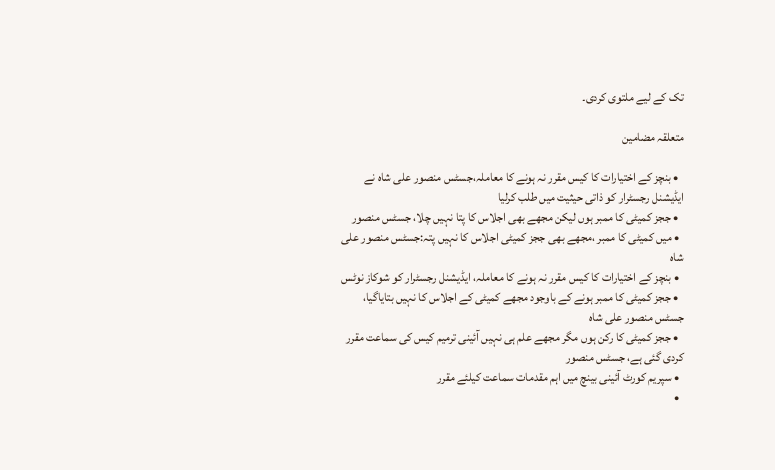تک کے لیے ملتوی کردی۔

متعلقہ مضامین

  • بنچز کے اختیارات کا کیس مقرر نہ ہونے کا معاملہ،جسٹس منصور علی شاہ نے ایڈیشنل رجسٹرار کو ذاتی حیثیت میں طلب کرلیا
  • ججز کمیٹی کا ممبر ہوں لیکن مجھے بھی اجلاس کا پتا نہیں چلا، جسٹس منصور
  • میں کمیٹی کا ممبر ،مجھے بھی ججز کمیٹی اجلاس کا نہیں پتہ:جسٹس منصور علی شاہ
  • بنچز کے اختیارات کا کیس مقرر نہ ہونے کا معاملہ، ایڈیشنل رجسٹرار کو شوکاز نوٹس
  • ججز کمیٹی کا ممبر ہونے کے باوجود مجھے کمیٹی کے اجلاس کا نہیں بتایاگیا، جسٹس منصور علی شاہ
  • ججز کمیٹی کا رکن ہوں مگر مجھے علم ہی نہیں آئینی ترمیم کیس کی سماعت مقرر کردی گئی ہے، جسٹس منصور
  • سپریم کورٹ آئینی بینچ میں اہم مقدمات سماعت کیلئے مقرر
  •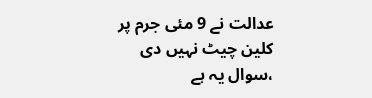عدالت نے 9 مئی جرم پر کلین چیٹ نہیں دی ،سوال یہ ہے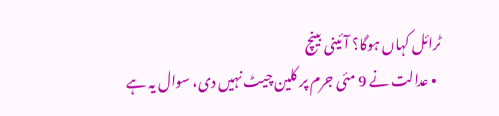ٹرائل کہاں ہوگا؟ آئینی بینچ
  • عدالت نے 9 مئی جرم پر کلین چیٹ نہیں دی، سوال یہ ہے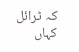کہ ٹرائل کہاں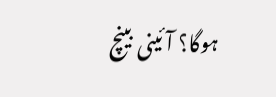ہوگا؟ آئینی بینچ